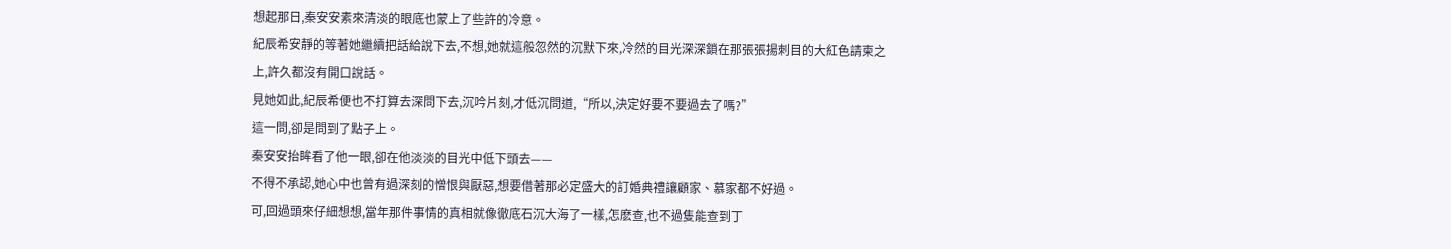想起那日,秦安安素來清淡的眼底也蒙上了些許的冷意。
紀辰希安靜的等著她繼續把話給說下去,不想,她就這般忽然的沉默下來,冷然的目光深深鎖在那張張揚刺目的大紅色請柬之上,許久都沒有開口說話。
見她如此,紀辰希便也不打算去深問下去,沉吟片刻,才低沉問道,“所以,決定好要不要過去了嗎?”
這一問,卻是問到了點子上。
秦安安抬眸看了他一眼,卻在他淡淡的目光中低下頭去——
不得不承認,她心中也曾有過深刻的憎恨與厭惡,想要借著那必定盛大的訂婚典禮讓顧家、慕家都不好過。
可,回過頭來仔細想想,當年那件事情的真相就像徹底石沉大海了一樣,怎麽查,也不過隻能查到丁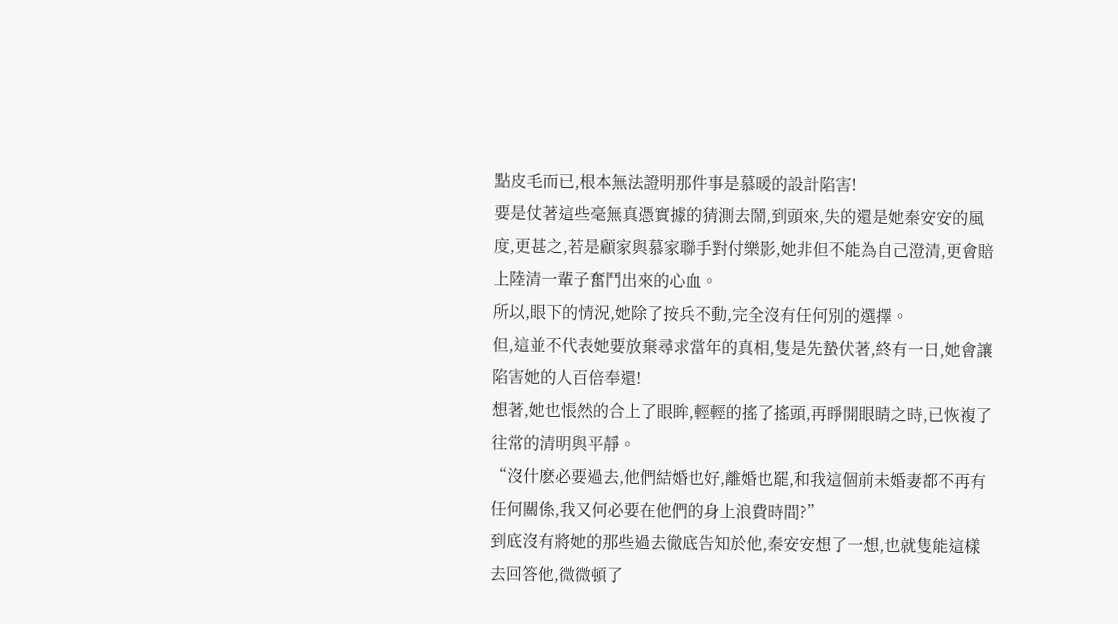點皮毛而已,根本無法證明那件事是慕暖的設計陷害!
要是仗著這些毫無真憑實據的猜測去鬧,到頭來,失的還是她秦安安的風度,更甚之,若是顧家與慕家聯手對付樂影,她非但不能為自己澄清,更會賠上陸清一輩子奮鬥出來的心血。
所以,眼下的情況,她除了按兵不動,完全沒有任何別的選擇。
但,這並不代表她要放棄尋求當年的真相,隻是先蟄伏著,終有一日,她會讓陷害她的人百倍奉還!
想著,她也悵然的合上了眼眸,輕輕的搖了搖頭,再睜開眼睛之時,已恢複了往常的清明與平靜。
“沒什麽必要過去,他們結婚也好,離婚也罷,和我這個前未婚妻都不再有任何關係,我又何必要在他們的身上浪費時間?”
到底沒有將她的那些過去徹底告知於他,秦安安想了一想,也就隻能這樣去回答他,微微頓了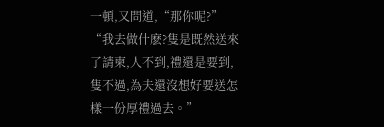一頓,又問道,“那你呢?”
“我去做什麽?隻是既然送來了請柬,人不到,禮還是要到,隻不過,為夫還沒想好要送怎樣一份厚禮過去。”